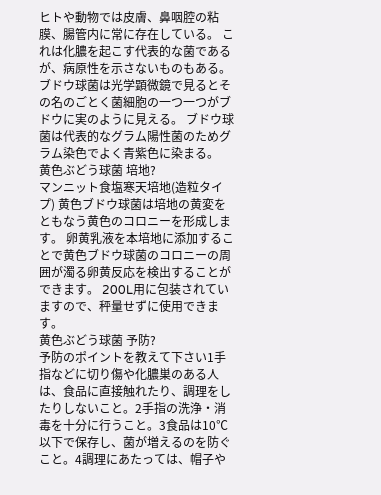ヒトや動物では皮膚、鼻咽腔の粘膜、腸管内に常に存在している。 これは化膿を起こす代表的な菌であるが、病原性を示さないものもある。 ブドウ球菌は光学顕微鏡で見るとその名のごとく菌細胞の一つ一つがブドウに実のように見える。 ブドウ球菌は代表的なグラム陽性菌のためグラム染色でよく青紫色に染まる。
黄色ぶどう球菌 培地?
マンニット食塩寒天培地(造粒タイプ) 黄色ブドウ球菌は培地の黄変をともなう黄色のコロニーを形成します。 卵黄乳液を本培地に添加することで黄色ブドウ球菌のコロニーの周囲が濁る卵黄反応を検出することができます。 200L用に包装されていますので、秤量せずに使用できます。
黄色ぶどう球菌 予防?
予防のポイントを教えて下さい1手指などに切り傷や化膿巣のある人は、食品に直接触れたり、調理をしたりしないこと。2手指の洗浄・消毒を十分に行うこと。3食品は10℃以下で保存し、菌が増えるのを防ぐこと。4調理にあたっては、帽子や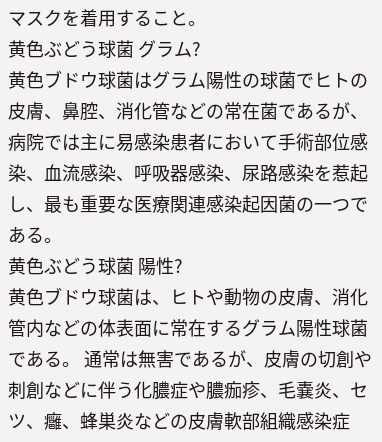マスクを着用すること。
黄色ぶどう球菌 グラム?
黄色ブドウ球菌はグラム陽性の球菌でヒトの皮膚、鼻腔、消化管などの常在菌であるが、病院では主に易感染患者において手術部位感染、血流感染、呼吸器感染、尿路感染を惹起し、最も重要な医療関連感染起因菌の一つである。
黄色ぶどう球菌 陽性?
黄色ブドウ球菌は、ヒトや動物の皮膚、消化管内などの体表面に常在するグラム陽性球菌である。 通常は無害であるが、皮膚の切創や刺創などに伴う化膿症や膿痂疹、毛嚢炎、セツ、癰、蜂巣炎などの皮膚軟部組織感染症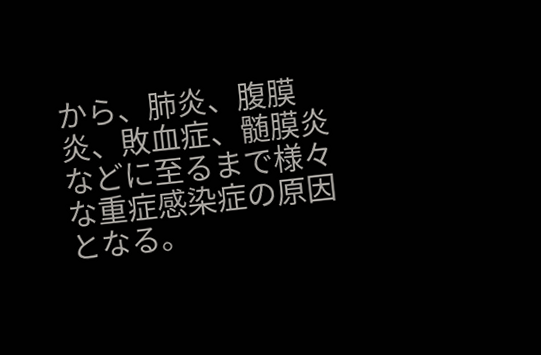から、肺炎、腹膜炎、敗血症、髄膜炎などに至るまで様々な重症感染症の原因となる。